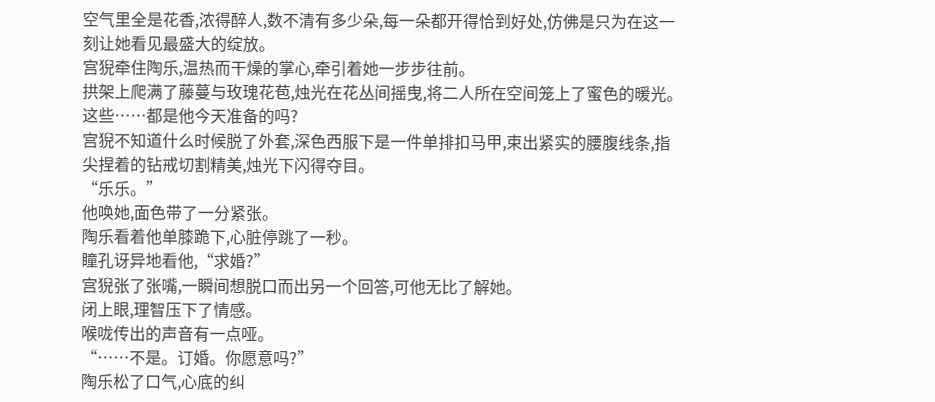空气里全是花香,浓得醉人,数不清有多少朵,每一朵都开得恰到好处,仿佛是只为在这一刻让她看见最盛大的绽放。
宫猊牵住陶乐,温热而干燥的掌心,牵引着她一步步往前。
拱架上爬满了藤蔓与玫瑰花苞,烛光在花丛间摇曳,将二人所在空间笼上了蜜色的暖光。
这些……都是他今天准备的吗?
宫猊不知道什么时候脱了外套,深色西服下是一件单排扣马甲,束出紧实的腰腹线条,指尖捏着的钻戒切割精美,烛光下闪得夺目。
“乐乐。”
他唤她,面色带了一分紧张。
陶乐看着他单膝跪下,心脏停跳了一秒。
瞳孔讶异地看他,“求婚?”
宫猊张了张嘴,一瞬间想脱口而出另一个回答,可他无比了解她。
闭上眼,理智压下了情感。
喉咙传出的声音有一点哑。
“……不是。订婚。你愿意吗?”
陶乐松了口气,心底的纠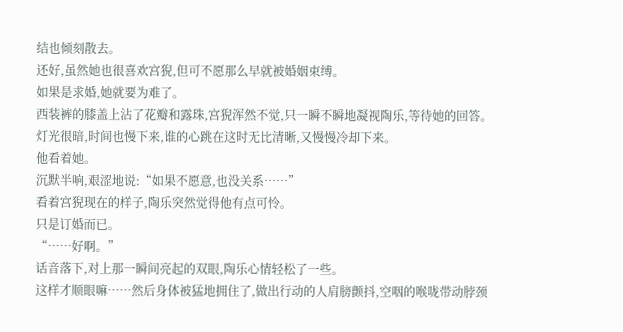结也倾刻散去。
还好,虽然她也很喜欢宫猊,但可不愿那么早就被婚姻束缚。
如果是求婚,她就要为难了。
西装裤的膝盖上沾了花瓣和露珠,宫猊浑然不觉,只一瞬不瞬地凝视陶乐,等待她的回答。
灯光很暗,时间也慢下来,谁的心跳在这时无比清晰,又慢慢冷却下来。
他看着她。
沉默半响,艰涩地说:“如果不愿意,也没关系……”
看着宫猊现在的样子,陶乐突然觉得他有点可怜。
只是订婚而已。
“……好啊。”
话音落下,对上那一瞬间亮起的双眼,陶乐心情轻松了一些。
这样才顺眼嘛……然后身体被猛地拥住了,做出行动的人肩膀颤抖,空咽的喉咙带动脖颈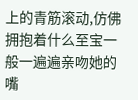上的青筋滚动,仿佛拥抱着什么至宝一般一遍遍亲吻她的嘴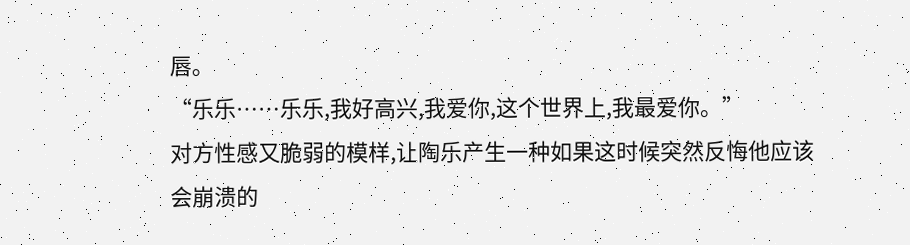唇。
“乐乐……乐乐,我好高兴,我爱你,这个世界上,我最爱你。”
对方性感又脆弱的模样,让陶乐产生一种如果这时候突然反悔他应该会崩溃的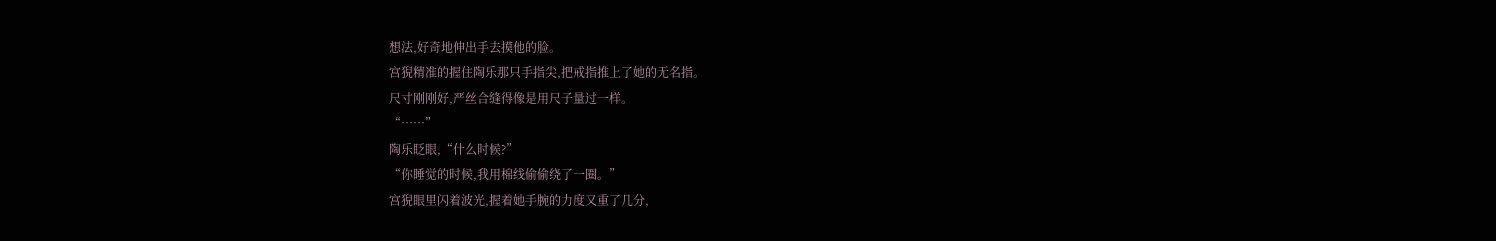想法,好奇地伸出手去摸他的脸。
宫猊精准的握住陶乐那只手指尖,把戒指推上了她的无名指。
尺寸刚刚好,严丝合缝得像是用尺子量过一样。
“……”
陶乐眨眼,“什么时候?”
“你睡觉的时候,我用棉线偷偷绕了一圈。”
宫猊眼里闪着波光,握着她手腕的力度又重了几分,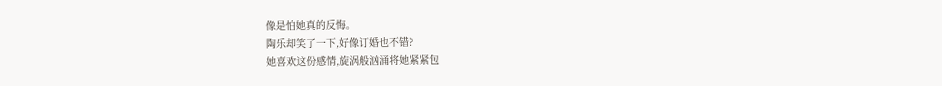像是怕她真的反悔。
陶乐却笑了一下,好像订婚也不错?
她喜欢这份感情,旋涡般汹涌将她紧紧包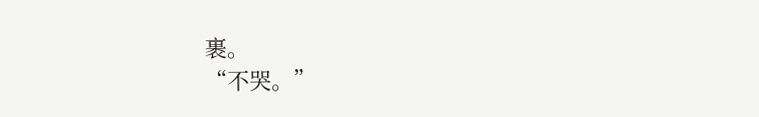裹。
“不哭。”